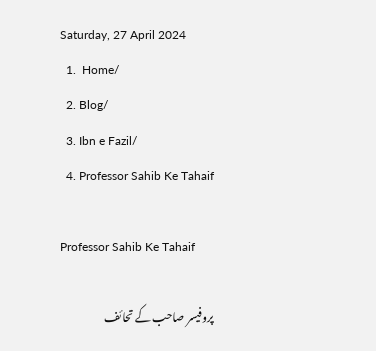Saturday, 27 April 2024
  1.  Home/
  2. Blog/
  3. Ibn e Fazil/
  4. Professor Sahib Ke Tahaif

Professor Sahib Ke Tahaif

پروفیسر صاحب کے تحائف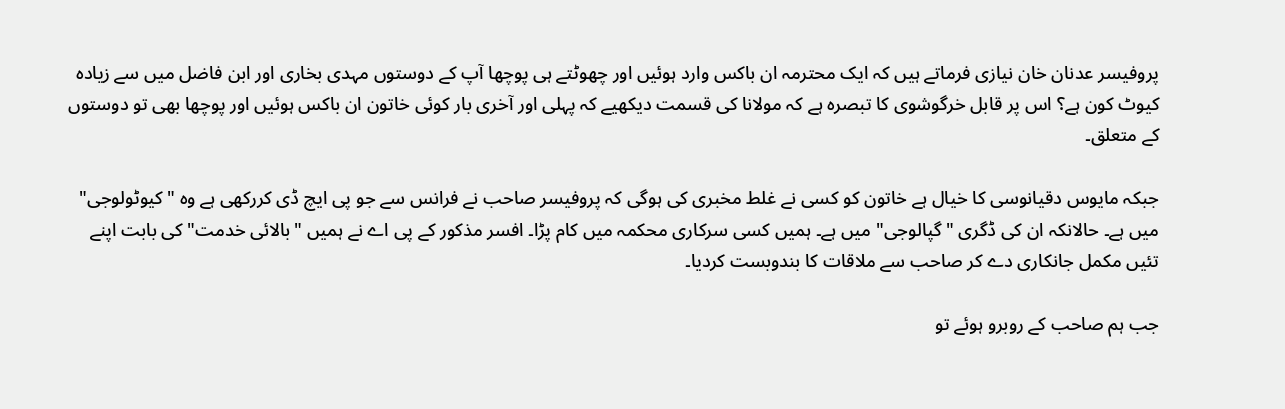پروفیسر عدنان خان نیازی فرماتے ہیں کہ ایک محترمہ ان باکس وارد ہوئیں اور چھوٹتے ہی پوچھا آپ کے دوستوں مہدی بخاری اور ابن فاضل میں سے زیادہ کیوٹ کون ہے؟ اس پر قابل خرگوشوی کا تبصرہ ہے کہ مولانا کی قسمت دیکھیے کہ پہلی اور آخری بار کوئی خاتون ان باکس ہوئیں اور پوچھا بھی تو دوستوں کے متعلق۔

جبکہ مایوس دقیانوسی کا خیال ہے خاتون کو کسی نے غلط مخبری کی ہوگی کہ پروفیسر صاحب نے فرانس سے جو پی ایچ ڈی کررکھی ہے وہ "کیوٹولوجی" میں ہے۔ حالانکہ ان کی ڈگری "گپالوجی" میں ہے۔ ہمیں کسی سرکاری محکمہ میں کام پڑا۔ افسر مذکور کے پی اے نے ہمیں "بالائی خدمت" کی بابت اپنے تئیں مکمل جانکاری دے کر صاحب سے ملاقات کا بندوبست کردیا۔

جب ہم صاحب کے روبرو ہوئے تو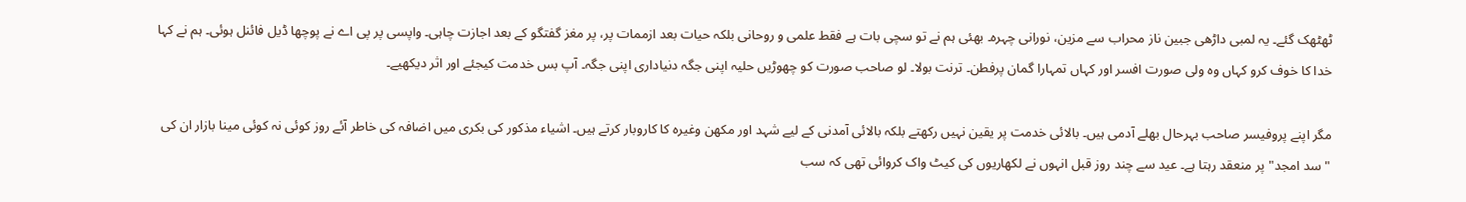ٹھٹھک گئے۔ یہ لمبی داڑھی جبین ناز محراب سے مزین، نورانی چہرہ۔ بھئی ہم نے تو سچی بات ہے فقط علمی و روحانی بلکہ حیات بعد ازممات پر، پر مغز گفتگو کے بعد اجازت چاہی۔ واپسی پر پی اے نے پوچھا ڈیل فائنل ہوئی۔ ہم نے کہا خدا کا خوف کرو کہاں وہ ولی صورت افسر اور کہاں تمہارا گمان پرفطن۔ ترنت بولا۔ لو صاحب صورت کو چھوڑیں حلیہ اپنی جگہ دنیاداری اپنی جگہ۔ آپ بس خدمت کیجئے اور اثر دیکھیے۔

مگر اپنے پروفیسر صاحب بہرحال بھلے آدمی ہیں۔ بالائی خدمت پر یقین نہیں رکھتے بلکہ بالائی آمدنی کے لیے شہد اور مکھن وغیرہ کا کاروبار کرتے ہیں۔ اشیاء مذکور کی بکری میں اضافہ کی خاطر آئے روز کوئی نہ کوئی مینا بازار ان کی "سد امجد" پر منعقد رہتا ہے۔ عید سے چند روز قبل انہوں نے لکھاریوں کی کیٹ واک کروائی تھی کہ سب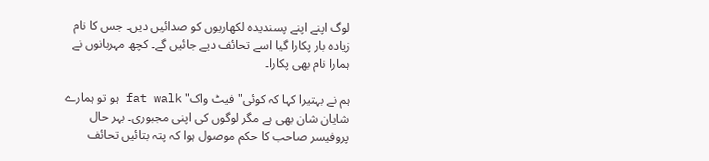لوگ اپنے اپنے پسندیدہ لکھاریوں کو صدائیں دیں۔ جس کا نام زیادہ بار پکارا گیا اسے تحائف دیے جائیں گے۔ کچھ مہربانوں نے ہمارا نام بھی پکارا۔

ہم نے بہتیرا کہا کہ کوئی" فیٹ واک" fat walk ہو تو ہمارے شایان شان بھی ہے مگر لوگوں کی اپنی مجبوری۔ بہر حال پروفیسر صاحب کا حکم موصول ہوا کہ پتہ بتائیں تحائف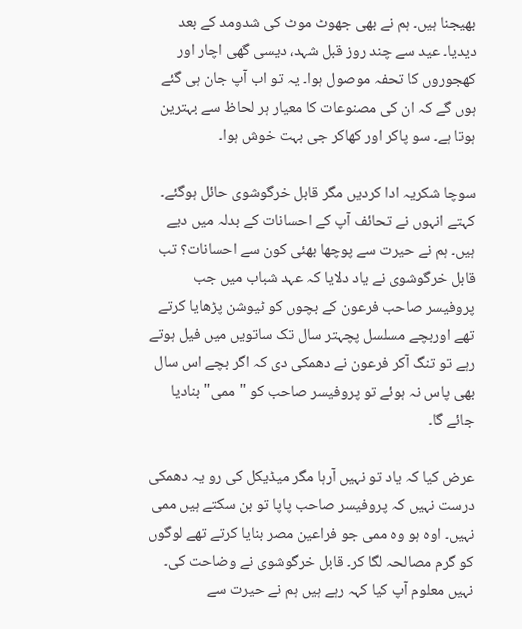بھیجنا ہیں۔ ہم نے بھی جھوٹ موٹ کی شدومد کے بعد دیدیا۔ عید سے چند روز قبل شہد، دیسی گھی اچار اور کھجوروں کا تحفہ موصول ہوا۔ یہ تو اب آپ جان ہی گئے ہوں گے کہ ان کی مصنوعات کا معیار ہر لحاظ سے بہترین ہوتا ہے۔ سو پاکر اور کھاکر جی بہت خوش ہوا۔

سوچا شکریہ ادا کردیں مگر قابل خرگوشوی حائل ہوگئے۔ کہتے انہوں نے تحائف آپ کے احسانات کے بدلہ میں دیے ہیں۔ ہم نے حیرت سے پوچھا بھئی کون سے احسانات؟ تب قابل خرگوشوی نے یاد دلایا کہ عہد شباب میں جب پروفیسر صاحب فرعون کے بچوں کو ٹیوشن پڑھایا کرتے تھے اوربچے مسلسل پچہتر سال تک ساتویں میں فیل ہوتے رہے تو تنگ آکر فرعون نے دھمکی دی کہ اگر بچے اس سال بھی پاس نہ ہوئے تو پروفیسر صاحب کو "ممی" بنادیا جائے گا۔

عرض کیا کہ یاد تو نہیں آرہا مگر میڈیکل کی رو یہ دھمکی درست نہیں کہ پروفیسر صاحب پاپا تو بن سکتے ہیں ممی نہیں۔ اوہ ہو وہ ممی جو فراعین مصر بنایا کرتے تھے لوگوں کو گرم مصالحہ لگا کر۔ قابل خرگوشوی نے وضاحت کی۔ نہیں معلوم آپ کیا کہہ رہے ہیں ہم نے حیرت سے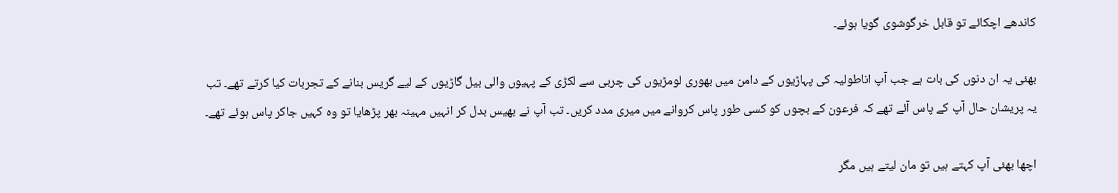کاندھے اچکائے تو قابل خرگوشوی گویا ہوئے۔

بھئی یہ ان دنوں کی بات ہے جب آپ اناطولیہ کی پہاڑیوں کے دامن میں بھوری لومڑیوں کی چربی سے لکڑی کے پہیوں والی بیل گاڑیوں کے لیے گریس بنانے کے تجربات کیا کرتے تھے۔ تب یہ پریشان حال آپ کے پاس آئے تھے کہ فرعون کے بچوں کو کسی طور پاس کروانے میں میری مدد کریں۔ تب آپ نے بھیس بدل کر انہیں مہینہ بھر پڑھایا تو وہ کہیں جاکر پاس ہوئے تھے۔

اچھا بھئی آپ کہتے ہیں تو مان لیتے ہیں مگر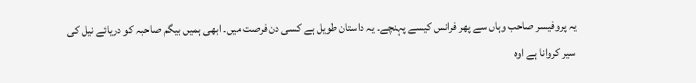یہ پروفیسر صاحب وہاں سے پھر فرانس کیسے پہنچے۔ یہ داستان طویل ہے کسی دن فرصت میں۔ ابھی ہمیں بیگم صاحبہ کو دریائے نیل کی سیر کروانا ہے اوہ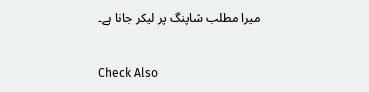میرا مطلب شاپنگ پر لیکر جانا ہے۔

Check Also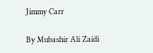Jimmy Carr

By Mubashir Ali Zaidi